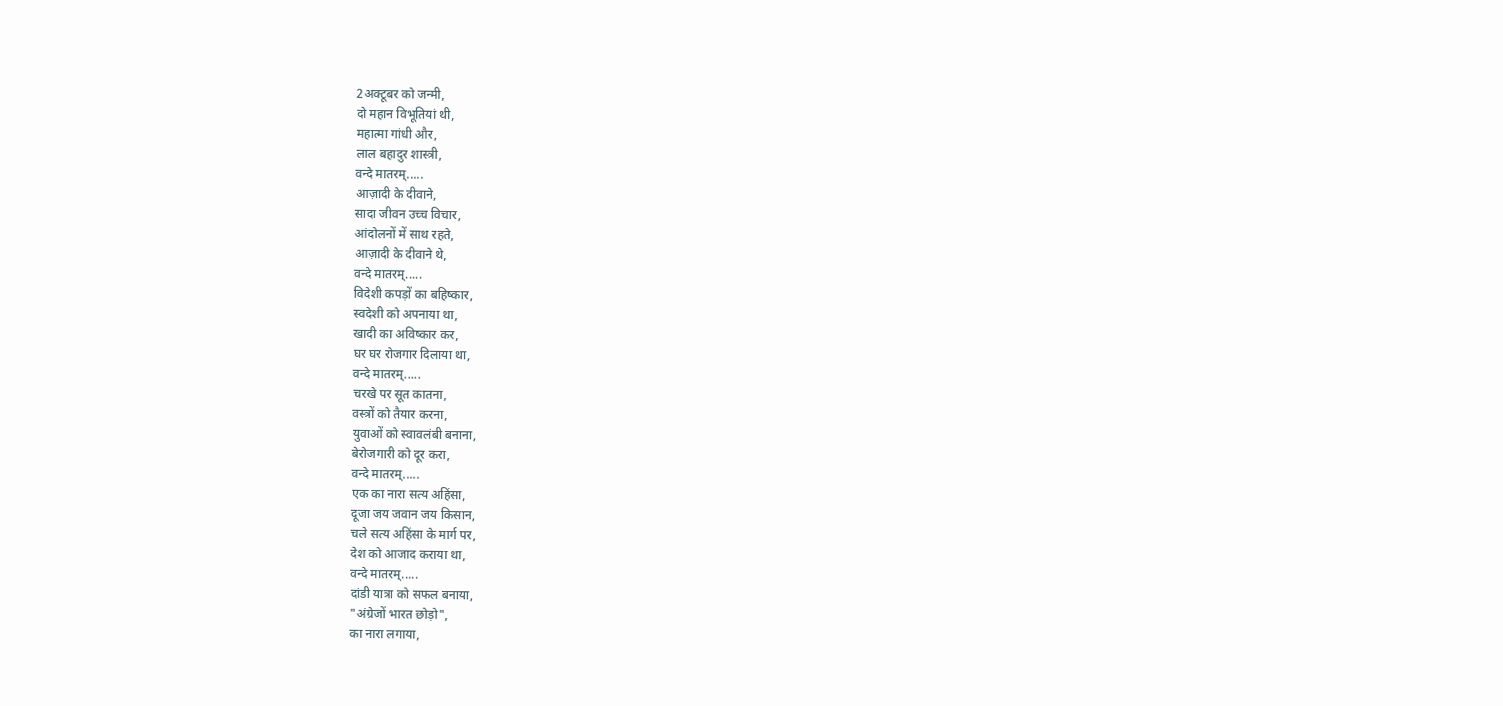2अक्टूबर को जन्मी,
दो महान विभूतियां थी,
महात्मा गांधी और,
लाल बहादुर शास्त्री,
वन्दे मातरम्.....
आज़ादी के दीवाने,
सादा जीवन उच्च विचार,
आंदोलनों में साथ रहते,
आज़ादी के दीवाने थे,
वन्दे मातरम्.....
विदेशी कपड़ों का बहिष्कार,
स्वदेशी को अपनाया था,
खादी का अविष्कार कर,
घर घर रोजगार दिलाया था,
वन्दे मातरम्.....
चरखे पर सूत कातना,
वस्त्रों को तैयार करना,
युवाओं को स्वावलंबी बनाना,
बेरोजगारी को दूर करा,
वन्दे मातरम्.....
एक का नारा सत्य अहिंसा,
दूजा जय जवान जय किसान,
चले सत्य अहिंसा के मार्ग पर,
देश को आजाद कराया था,
वन्दे मातरम्.....
दांडी यात्रा को सफल बनाया,
"अंग्रेजों भारत छोड़ो",
का नारा लगाया,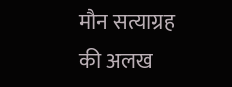मौन सत्याग्रह की अलख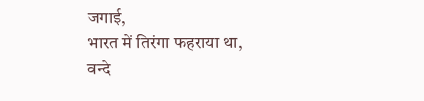जगाई,
भारत में तिरंगा फहराया था,
वन्दे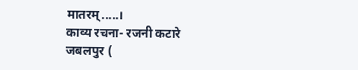मातरम्.....।
काव्य रचना- रजनी कटारे
जबलपुर (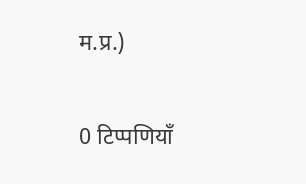म.प्र.)

0 टिप्पणियाँ